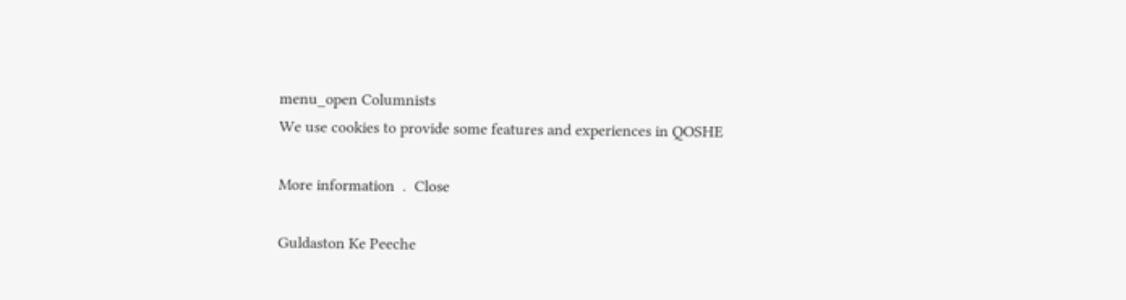menu_open Columnists
We use cookies to provide some features and experiences in QOSHE

More information  .  Close

Guldaston Ke Peeche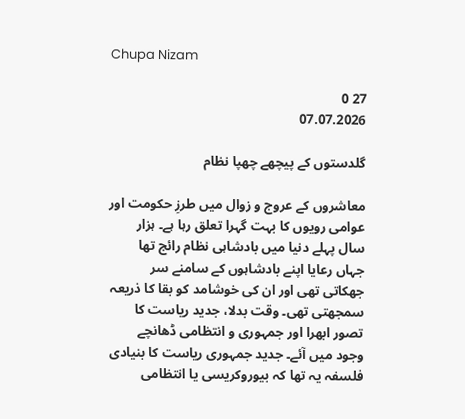Chupa Nizam

27 0
07.07.2026

گلدستوں کے پیچھے چھپا نظام

معاشروں کے عروج و زوال میں طرزِ حکومت اور عوامی رویوں کا بہت گہرا تعلق رہا ہے۔ ہزار سال پہلے دنیا میں بادشاہی نظام رائج تھا جہاں رعایا اپنے بادشاہوں کے سامنے سر جھکاتی تھی اور ان کی خوشامد کو بقا کا ذریعہ سمجھتی تھی۔ وقت بدلا، جدید ریاست کا تصور ابھرا اور جمہوری و انتظامی ڈھانچے وجود میں آئے۔ جدید جمہوری ریاست کا بنیادی فلسفہ یہ تھا کہ بیوروکریسی یا انتظامی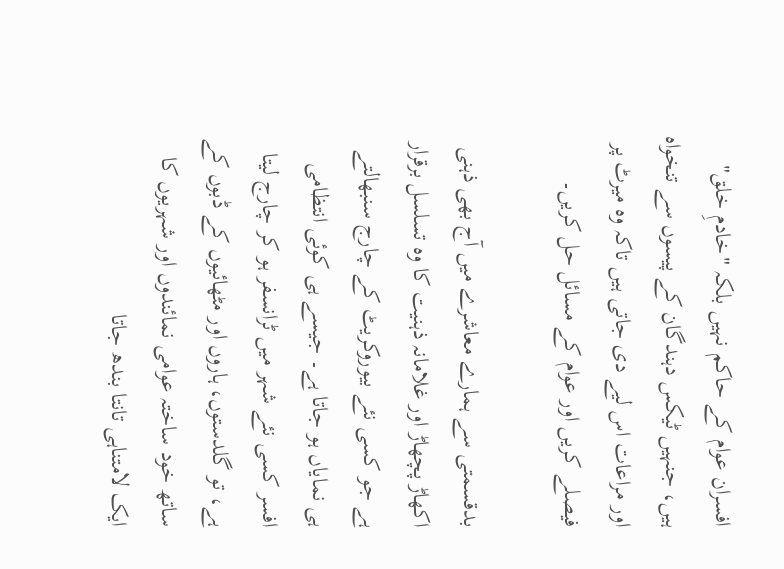افسران عوام کے حاکم نہیں بلکہ "خادمِ خلق" ہیں، جنہیں ٹیکس دہندگان کے پیسوں سے تنخواہ اور مراعات اس لیے دی جاتی ہیں تاکہ وہ میرٹ پر فیصلے کریں اور عوام کے مسائل حل کریں۔

بدقسمتی سے ہمارے معاشرے میں آج بھی ذہنی اکھاڑ پچھاڑ اور غلامانہ ذہنیت کا وہ تسلسل برقرار ہے جو کسی نئے بیوروکریٹ کے چارج سنبھالتے ہی نمایاں ہو جاتا ہے۔ جیسے ہی کوئی انتظامی افسر کسی نئے شہر میں ٹرانسفر ہو کر چارج لیتا ہے، تو گلدستوں، ہاروں اور مٹھائیوں کے ڈبوں کے ساتھ خود ساختہ عوامی نمائندوں اور شہریوں کا ایک لامتناہی تانتا بندھ جاتا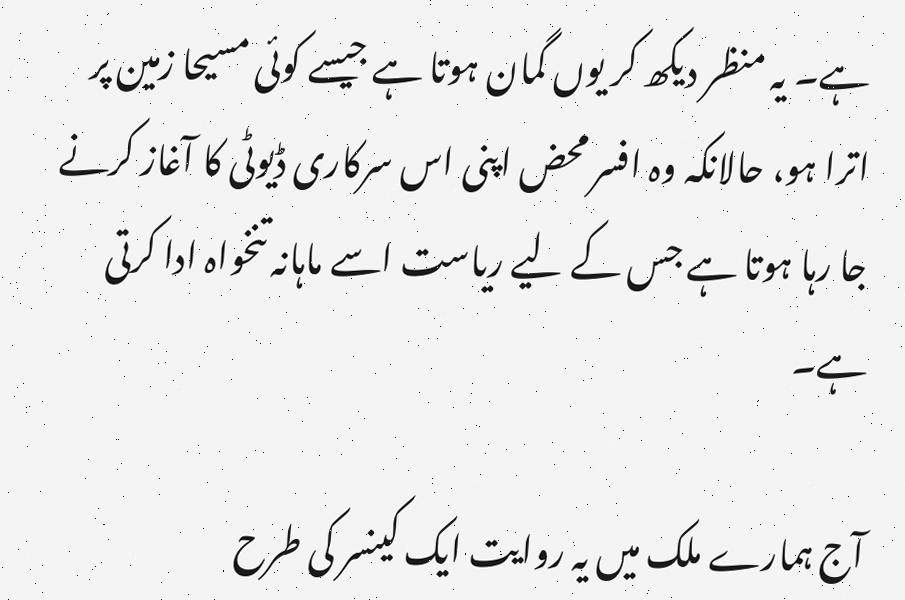ہے۔ یہ منظر دیکھ کر یوں گمان ہوتا ہے جیسے کوئی مسیحا زمین پر اترا ہو، حالانکہ وہ افسر محض اپنی اس سرکاری ڈیوٹی کا آغاز کرنے جا رہا ہوتا ہے جس کے لیے ریاست اسے ماہانہ تنخواہ ادا کرتی ہے۔

آج ہمارے ملک میں یہ روایت ایک کینسر کی طرح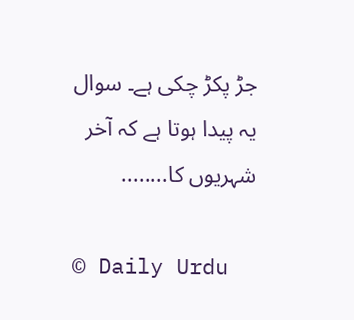جڑ پکڑ چکی ہے۔ سوال یہ پیدا ہوتا ہے کہ آخر شہریوں کا........

© Daily Urdu